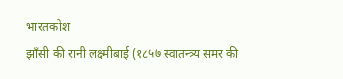भारतकोश
झाँसी की रानी लक्ष्मीबाई (१८५७ स्वातन्त्र्य समर की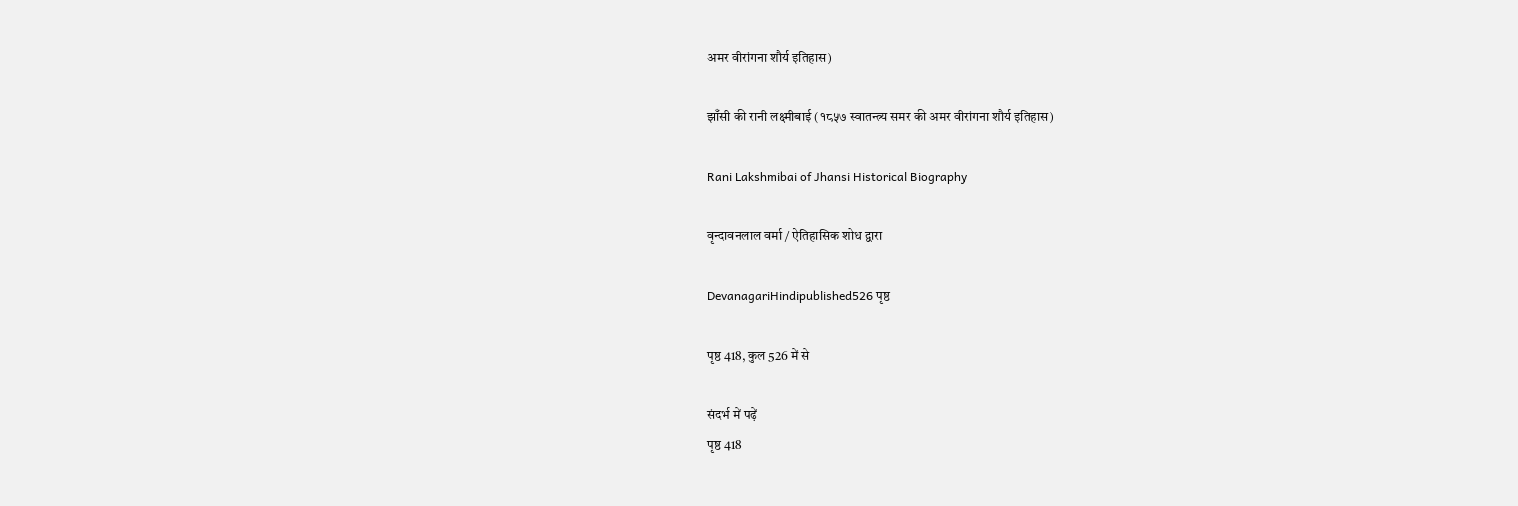अमर वीरांगना शौर्य इतिहास)

झाँसी की रानी लक्ष्मीबाई (१८५७ स्वातन्त्र्य समर की अमर वीरांगना शौर्य इतिहास)

Rani Lakshmibai of Jhansi Historical Biography

वृन्दावनलाल वर्मा / ऐतिहासिक शोध द्वारा

DevanagariHindipublished526 पृष्ठ

पृष्ठ 418, कुल 526 में से

संदर्भ में पढ़ें
पृष्ठ 418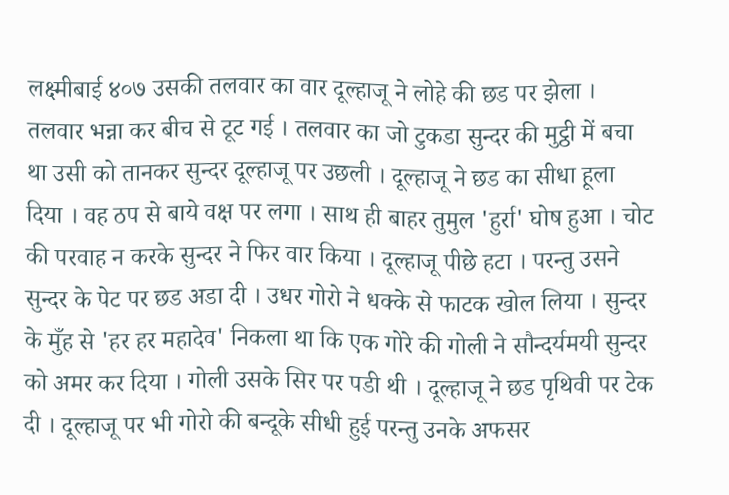लक्ष्मीबाई ४०७ उसकी तलवार का वार दूल्हाजू ने लोहे की छड पर झेला । तलवार भन्ना कर बीच से टूट गई । तलवार का जो टुकडा सुन्दर की मुट्ठी में बचा था उसी को तानकर सुन्दर दूल्हाजू पर उछली । दूल्हाजू ने छड का सीधा हूला दिया । वह ठप से बाये वक्ष पर लगा । साथ ही बाहर तुमुल 'हुर्रा' घोष हुआ । चोट की परवाह न करके सुन्दर ने फिर वार किया । दूल्हाजू पीछे हटा । परन्तु उसने सुन्दर के पेट पर छड अडा दी । उधर गोरो ने धक्के से फाटक खोल लिया । सुन्दर के मुँह से 'हर हर महादेव' निकला था कि एक गोरे की गोली ने सौन्दर्यमयी सुन्दर को अमर कर दिया । गोली उसके सिर पर पडी थी । दूल्हाजू ने छड पृथिवी पर टेक दी । दूल्हाजू पर भी गोरो की बन्दूके सीधी हुई परन्तु उनके अफसर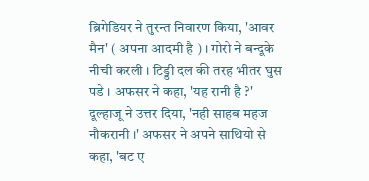ब्रिगेडियर ने तुरन्त निवारण किया, 'आवर मैन' ( अपना आदमी है ) । गोरो ने बन्दूके नीची करली । टिड्डी दल की तरह भीतर घुस पडे । अफसर ने कहा, 'यह रानी है ?' दूल्हाजू ने उत्तर दिया, 'नही साहब महज नौकरानी ।' अफसर ने अपने साथियो से कहा, 'बट ए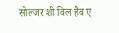सोल्जर शी विल हैव ए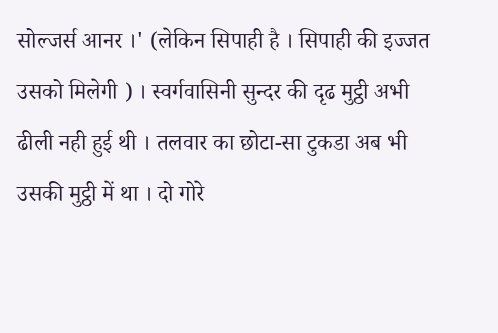सोल्जर्स आनर ।' (लेकिन सिपाही है । सिपाही की इज्जत उसको मिलेगी ) । स्वर्गवासिनी सुन्दर की दृढ मुट्ठी अभी ढीली नही हुई थी । तलवार का छोटा-सा टुकडा अब भी उसकी मुट्ठी में था । दो गोरे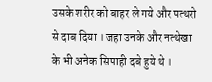उसके शरीर को बाहर ले गये और पत्थरो से दाब दिया । जहा उनके और नत्थेखा के भी अनेक सिपाही दबे हुये थे ।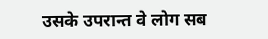उसके उपरान्त वे लोग सब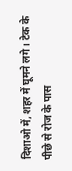दिशाओ में, शहर में घूमने लगे । टेक के पीछे से रोज के पास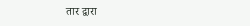तार द्वारा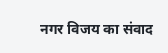नगर विजय का संवाद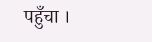पहुँचा ।